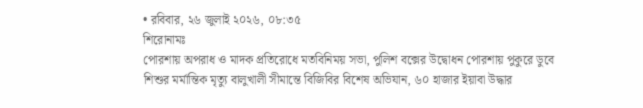• রবিবার, ২৬ জুলাই ২০২৬, ০৮:৩৫
শিরোনামঃ
পোরশায় অপরাধ ও মাদক প্রতিরোধে মতবিনিময় সভা, পুলিশ বক্সের উদ্বোধন পোরশায় পুকুরে ডুবে শিশুর মর্মান্তিক মৃত্যু বালুখালী সীমান্তে বিজিবির বিশেষ অভিযান, ৬০ হাজার ইয়াবা উদ্ধার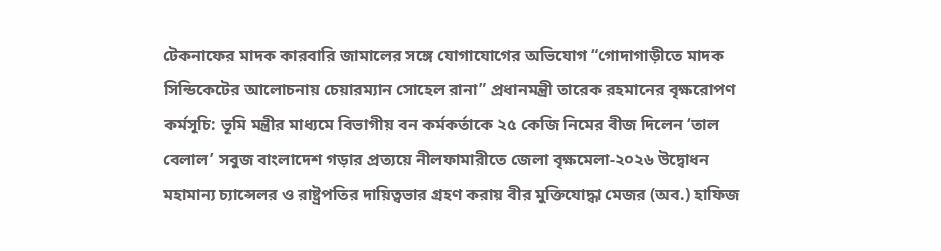টেকনাফের মাদক কারবারি জামালের সঙ্গে যোগাযোগের অভিযোগ “গোদাগাড়ীতে মাদক সিন্ডিকেটের আলোচনায় চেয়ারম্যান সোহেল রানা” প্রধানমন্ত্রী তারেক রহমানের বৃক্ষরোপণ কর্মসূচি: ভূমি মন্ত্রীর মাধ্যমে বিভাগীয় বন কর্মকর্তাকে ২৫ কেজি নিমের বীজ দিলেন ‘তাল বেলাল’ সবুজ বাংলাদেশ গড়ার প্রত্যয়ে নীলফামারীতে জেলা বৃক্ষমেলা-২০২৬ উদ্বোধন মহামান্য চ্যান্সেলর ও রাষ্ট্রপতির দায়িত্বভার গ্রহণ করায় বীর মুক্তিযোদ্ধা মেজর (অব.) হাফিজ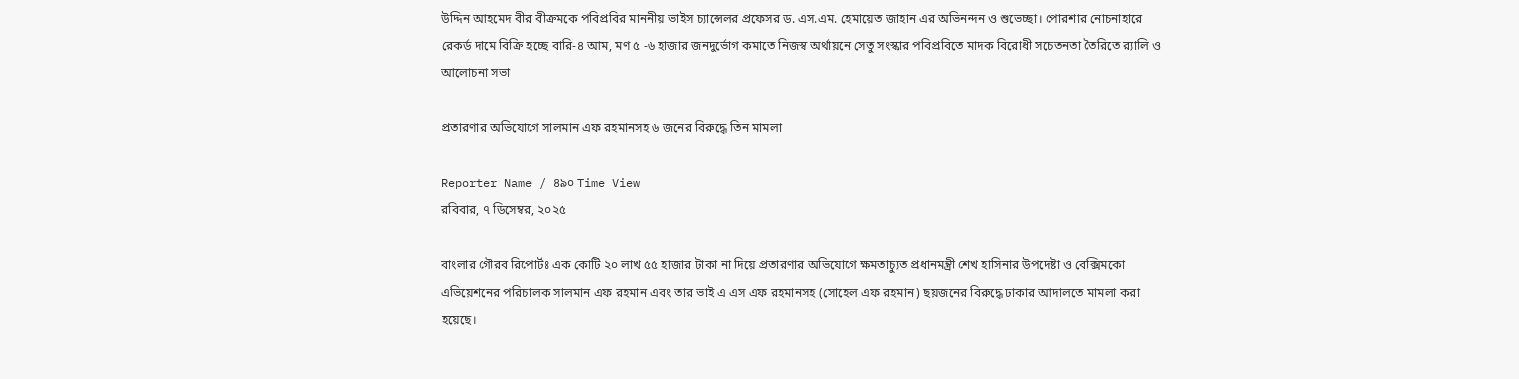উদ্দিন আহমেদ বীর বীক্রমকে পবিপ্রবির মাননীয় ভাইস চ্যান্সেলর প্রফেসর ড. এস.এম. হেমায়েত জাহান এর অভিনন্দন ও শুভেচ্ছা। পোরশার নোচনাহারে রেকর্ড দামে বিক্রি হচ্ছে বারি-৪ আম, মণ ৫ -৬ হাজার জনদুর্ভোগ কমাতে নিজস্ব অর্থায়নে সেতু সংস্কার পবিপ্রবিতে মাদক বিরোধী সচেতনতা তৈরিতে র‍্যালি ও আলোচনা সভা

প্রতারণার অভিযোগে সালমান এফ রহমানসহ ৬ জনের বিরুদ্ধে তিন মামলা

Reporter Name / ৪৯০ Time View
রবিবার, ৭ ডিসেম্বর, ২০২৫

বাংলার গৌরব রিপোর্টঃ এক কোটি ২০ লাখ ৫৫ হাজার টাকা না দিয়ে প্রতারণার অভিযোগে ক্ষমতাচ্যুত প্রধানমন্ত্রী শেখ হাসিনার উপদেষ্টা ও বেক্সিমকো এভিয়েশনের পরিচালক সালমান এফ রহমান এবং তার ভাই এ এস এফ রহমানসহ (সোহেল এফ রহমান) ছয়জনের বিরুদ্ধে ঢাকার আদালতে মামলা করা হয়েছে।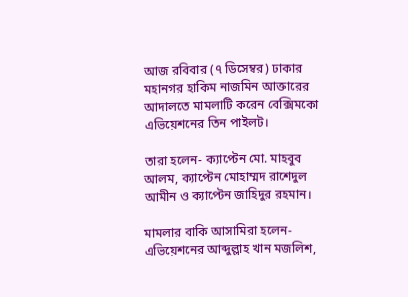আজ রবিবার (৭ ডিসেম্বর) ঢাকার মহানগর হাকিম নাজমিন আক্তারের আদালতে মামলাটি করেন বেক্সিমকো এভিয়েশনের তিন পাইলট।

তারা হলেন- ক্যাপ্টেন মো. মাহবুব আলম, ক্যাপ্টেন মোহাম্মদ রাশেদুল আমীন ও ক্যাপ্টেন জাহিদুর রহমান।

মামলার বাকি আসামিরা হলেন- এভিয়েশনের আব্দুল্লাহ খান মজলিশ,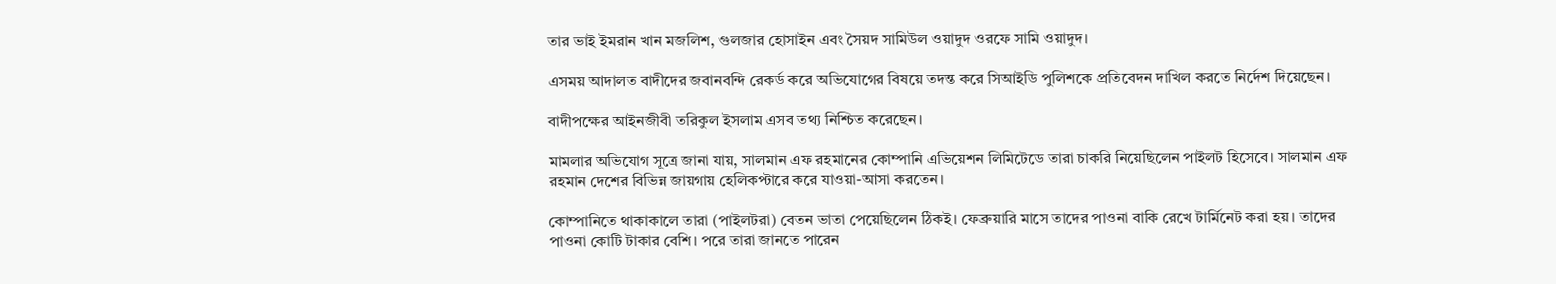তার ভাই ইমরান খান মজলিশ, গুলজার হোসাইন এবং সৈয়দ সামিউল ওয়াদুদ ওরফে সামি ওয়াদুদ।

এসময় আদালত বাদীদের জবানবন্দি রেকর্ড করে অভিযোগের বিষয়ে তদন্ত করে সিআইডি পুলিশকে প্রতিবেদন দাখিল করতে নির্দেশ দিয়েছেন।

বাদীপক্ষের আইনজীবী তরিকুল ইসলাম এসব তথ্য নিশ্চিত করেছেন।

মামলার অভিযোগ সূত্রে জানা যায়, সালমান এফ রহমানের কোম্পানি এভিয়েশন লিমিটেডে তারা চাকরি নিয়েছিলেন পাইলট হিসেবে। সালমান এফ রহমান দেশের বিভিন্ন জায়গায় হেলিকপ্টারে করে যাওয়া-আসা করতেন।

কোম্পানিতে থাকাকালে তারা (পাইলটরা) বেতন ভাতা পেয়েছিলেন ঠিকই। ফেব্রুয়ারি মাসে তাদের পাওনা বাকি রেখে টার্মিনেট করা হয়। তাদের পাওনা কোটি টাকার বেশি। পরে তারা জানতে পারেন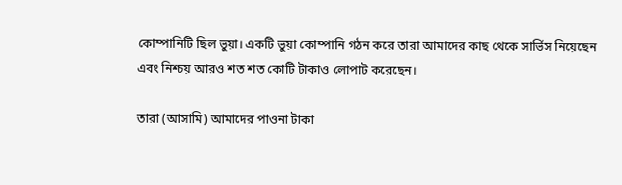কোম্পানিটি ছিল ভুয়া। একটি ভুয়া কোম্পানি গঠন করে তারা আমাদের কাছ থেকে সার্ভিস নিয়েছেন এবং নিশ্চয় আরও শত শত কোটি টাকাও লোপাট করেছেন।

তারা (আসামি) আমাদের পাওনা টাকা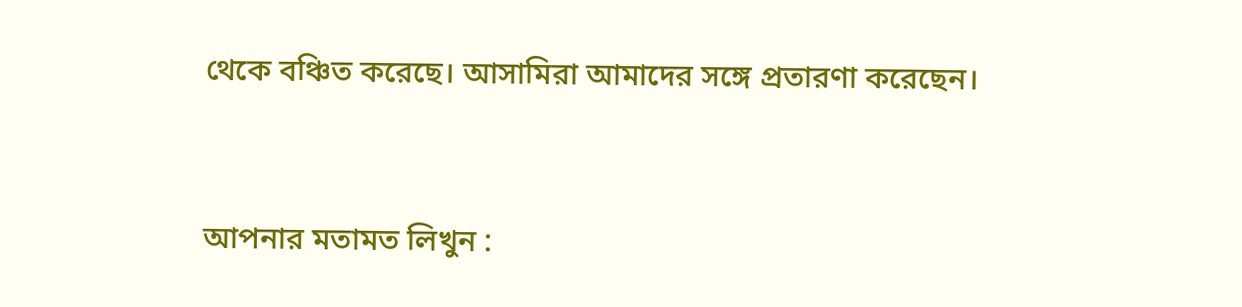থেকে বঞ্চিত করেছে। আসামিরা আমাদের সঙ্গে প্রতারণা করেছেন।


আপনার মতামত লিখুন :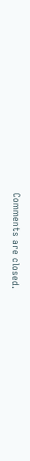Comments are closed.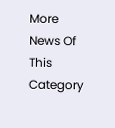More News Of This Category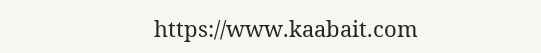https://www.kaabait.com